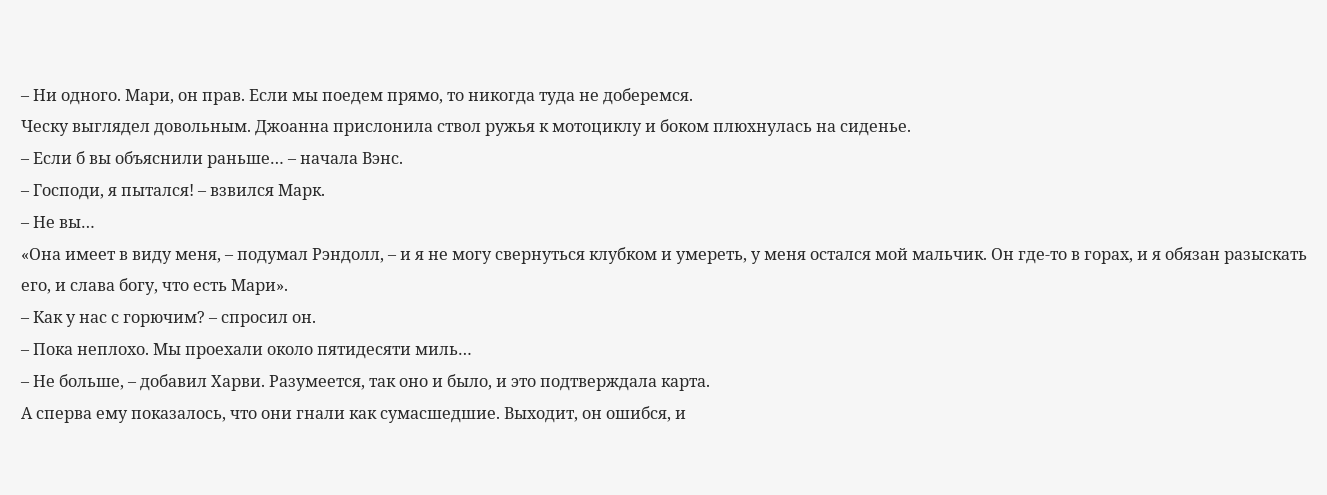– Ни одного. Мари, он прав. Если мы поедем прямо, то никогда туда не доберемся.
Ческу выглядел довольным. Джоанна прислонила ствол ружья к мотоциклу и боком плюхнулась на сиденье.
– Если б вы объяснили раньше… – начала Вэнс.
– Господи, я пытался! – взвился Марк.
– Не вы…
«Она имеет в виду меня, – подумал Рэндолл, – и я не могу свернуться клубком и умереть, у меня остался мой мальчик. Он где-то в горах, и я обязан разыскать его, и слава богу, что есть Мари».
– Как у нас с горючим? – спросил он.
– Пока неплохо. Мы проехали около пятидесяти миль…
– Не больше, – добавил Харви. Разумеется, так оно и было, и это подтверждала карта.
А сперва ему показалось, что они гнали как сумасшедшие. Выходит, он ошибся, и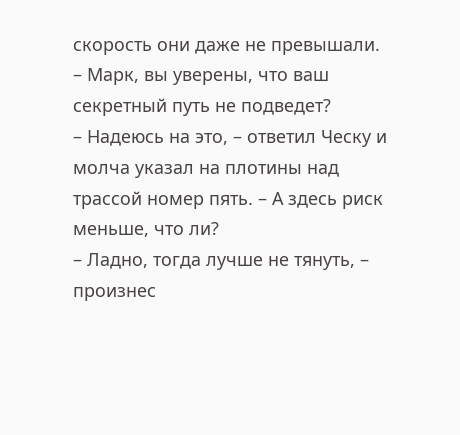скорость они даже не превышали.
– Марк, вы уверены, что ваш секретный путь не подведет?
– Надеюсь на это, – ответил Ческу и молча указал на плотины над трассой номер пять. – А здесь риск меньше, что ли?
– Ладно, тогда лучше не тянуть, – произнес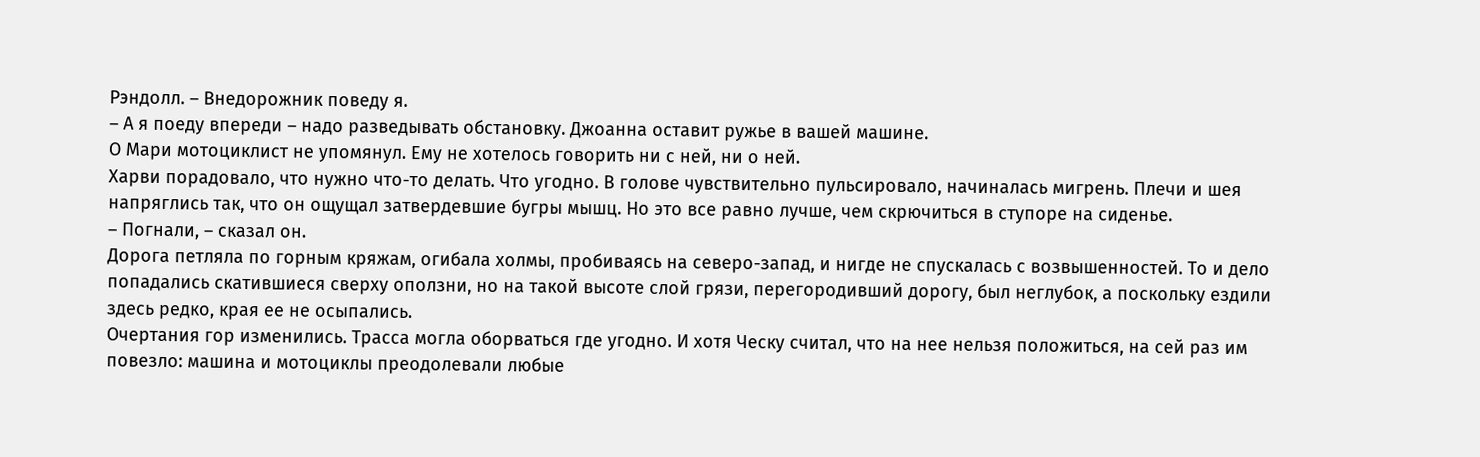Рэндолл. – Внедорожник поведу я.
– А я поеду впереди – надо разведывать обстановку. Джоанна оставит ружье в вашей машине.
О Мари мотоциклист не упомянул. Ему не хотелось говорить ни с ней, ни о ней.
Харви порадовало, что нужно что-то делать. Что угодно. В голове чувствительно пульсировало, начиналась мигрень. Плечи и шея напряглись так, что он ощущал затвердевшие бугры мышц. Но это все равно лучше, чем скрючиться в ступоре на сиденье.
– Погнали, – сказал он.
Дорога петляла по горным кряжам, огибала холмы, пробиваясь на северо-запад, и нигде не спускалась с возвышенностей. То и дело попадались скатившиеся сверху оползни, но на такой высоте слой грязи, перегородивший дорогу, был неглубок, а поскольку ездили здесь редко, края ее не осыпались.
Очертания гор изменились. Трасса могла оборваться где угодно. И хотя Ческу считал, что на нее нельзя положиться, на сей раз им повезло: машина и мотоциклы преодолевали любые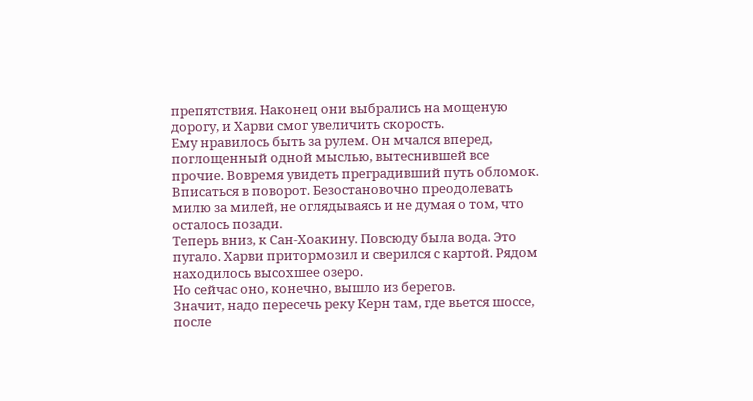препятствия. Наконец они выбрались на мощеную дорогу, и Харви смог увеличить скорость.
Ему нравилось быть за рулем. Он мчался вперед, поглощенный одной мыслью, вытеснившей все прочие. Вовремя увидеть преградивший путь обломок. Вписаться в поворот. Безостановочно преодолевать милю за милей, не оглядываясь и не думая о том, что осталось позади.
Теперь вниз, к Сан-Хоакину. Повсюду была вода. Это пугало. Харви притормозил и сверился с картой. Рядом находилось высохшее озеро.
Но сейчас оно, конечно, вышло из берегов.
Значит, надо пересечь реку Керн там, где вьется шоссе, после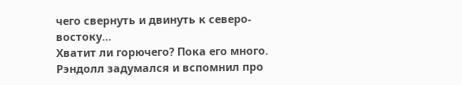чего свернуть и двинуть к северо-востоку…
Хватит ли горючего? Пока его много. Рэндолл задумался и вспомнил про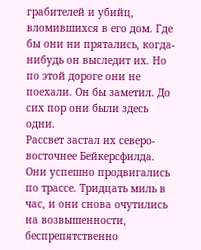грабителей и убийц, вломившихся в его дом. Где бы они ни прятались, когда-нибудь он выследит их. Но по этой дороге они не поехали. Он бы заметил. До сих пор они были здесь одни.
Рассвет застал их северо-восточнее Бейкерсфилда. Они успешно продвигались по трассе. Тридцать миль в час, и они снова очутились на возвышенности, беспрепятственно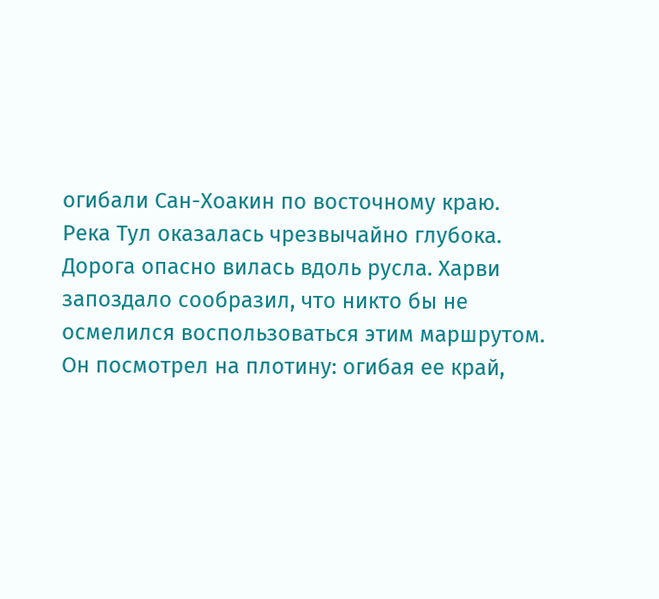огибали Сан-Хоакин по восточному краю.
Река Тул оказалась чрезвычайно глубока. Дорога опасно вилась вдоль русла. Харви запоздало сообразил, что никто бы не осмелился воспользоваться этим маршрутом.
Он посмотрел на плотину: огибая ее край,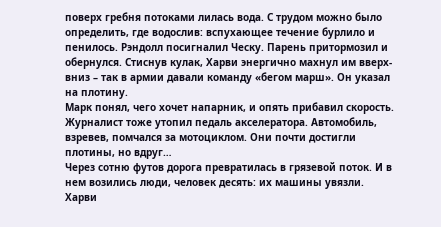поверх гребня потоками лилась вода. С трудом можно было определить, где водослив: вспухающее течение бурлило и пенилось. Рэндолл посигналил Ческу. Парень притормозил и обернулся. Стиснув кулак, Харви энергично махнул им вверх-вниз – так в армии давали команду «бегом марш». Он указал на плотину.
Марк понял, чего хочет напарник, и опять прибавил скорость. Журналист тоже утопил педаль акселератора. Автомобиль, взревев, помчался за мотоциклом. Они почти достигли плотины, но вдруг…
Через сотню футов дорога превратилась в грязевой поток. И в нем возились люди, человек десять: их машины увязли.
Харви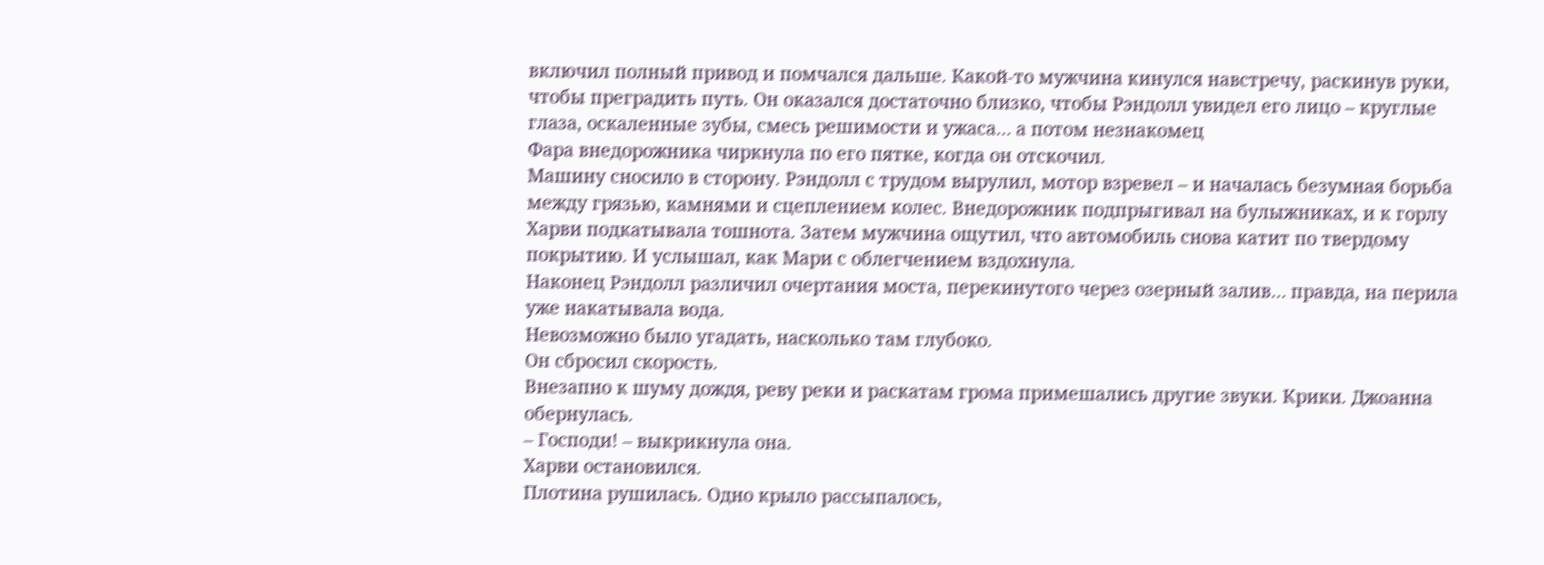включил полный привод и помчался дальше. Какой-то мужчина кинулся навстречу, раскинув руки, чтобы преградить путь. Он оказался достаточно близко, чтобы Рэндолл увидел его лицо – круглые глаза, оскаленные зубы, смесь решимости и ужаса… а потом незнакомец
Фара внедорожника чиркнула по его пятке, когда он отскочил.
Машину сносило в сторону. Рэндолл с трудом вырулил, мотор взревел – и началась безумная борьба между грязью, камнями и сцеплением колес. Внедорожник подпрыгивал на булыжниках, и к горлу Харви подкатывала тошнота. Затем мужчина ощутил, что автомобиль снова катит по твердому покрытию. И услышал, как Мари с облегчением вздохнула.
Наконец Рэндолл различил очертания моста, перекинутого через озерный залив… правда, на перила уже накатывала вода.
Невозможно было угадать, насколько там глубоко.
Он сбросил скорость.
Внезапно к шуму дождя, реву реки и раскатам грома примешались другие звуки. Крики. Джоанна обернулась.
– Господи! – выкрикнула она.
Харви остановился.
Плотина рушилась. Одно крыло рассыпалось,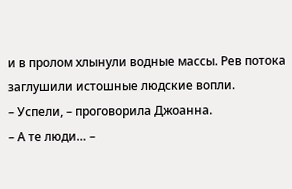и в пролом хлынули водные массы. Рев потока заглушили истошные людские вопли.
– Успели, – проговорила Джоанна.
– А те люди… –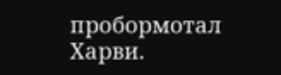пробормотал Харви.